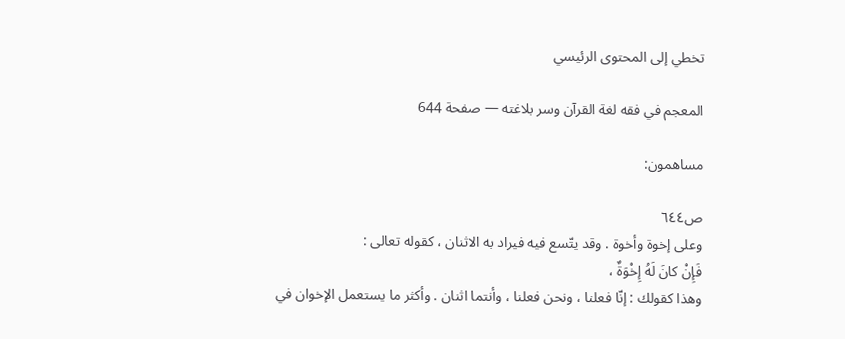تخطي إلى المحتوى الرئيسي

المعجم في فقه لغة القرآن وسر بلاغته — صفحة 644

مساهمون:

ص٦٤٤
وعلى إخوة وأخوة . وقد يتّسع فيه فيراد به الاثنان ، كقوله تعالى :
فَإِنْ كانَ لَهُ إِخْوَةٌ ،
وهذا كقولك : إنّا فعلنا ، ونحن فعلنا ، وأنتما اثنان . وأكثر ما يستعمل الإخوان في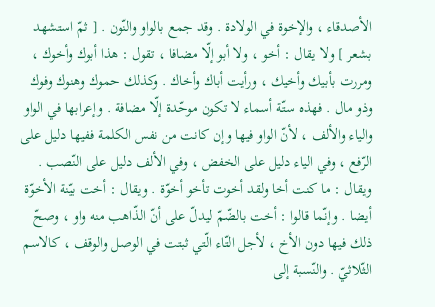الأصدقاء ، والإخوة في الولادة . وقد جمع بالواو والنّون . [ ثمّ استشهد بشعر ] ولا يقال : أخو ، ولا أبو إلّا مضافا ، تقول : هذا أبوك وأخوك ، ومررت بأبيك وأخيك ، ورأيت أباك وأخاك . وكذلك حموك وهنوك وفوك وذو مال . فهذه ستّة أسماء لا تكون موحّدة إلّا مضافة . وإعرابها في الواو والياء والألف ، لأنّ الواو فيها وإن كانت من نفس الكلمة ففيها دليل على الرّفع ، وفي الياء دليل على الخفض ، وفي الألف دليل على النّصب . ويقال : ما كنت أخا ولقد أخوت تأخو أخوّة . ويقال : أخت بيّنة الأخوّة أيضا . وإنّما قالوا : أخت بالضّمّ ليدلّ على أنّ الذّاهب منه واو ، وصحّ ذلك فيها دون الأخ ، لأجل التّاء الّتي ثبتت في الوصل والوقف ، كالاسم الثّلاثيّ . والنّسبة إلى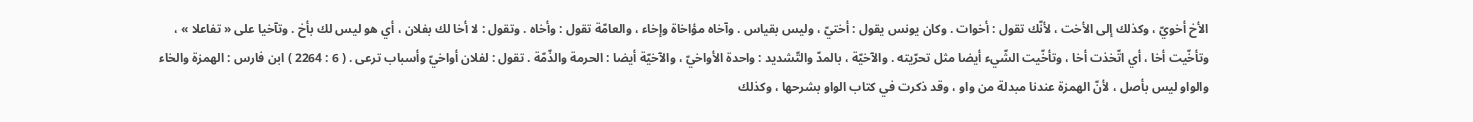الأخ أخويّ ، وكذلك إلى الأخت ، لأنّك تقول : أخوات . وكان يونس يقول : أختيّ ، وليس بقياس . وآخاه مؤاخاة وإخاء ، والعامّة تقول : وأخاه . وتقول : لا أخا لك بفلان ، أي هو ليس لك بأخ . وتآخيا على « تفاعلا » ، وتأخّيت أخا ، أي اتّخذت أخا ، وتأخّيت الشّيء أيضا مثل تحرّيته . والآخيّة ، بالمدّ والتّشديد : واحدة الأواخيّ ، والآخيّة أيضا : الحرمة والذّمّة . تقول : لفلان أواخيّ وأسباب ترعى . ( 6 : 2264 ) ابن فارس : الهمزة والخاء والواو ليس بأصل ، لأنّ الهمزة عندنا مبدلة من واو ، وقد ذكرت في كتاب الواو بشرحها ، وكذلك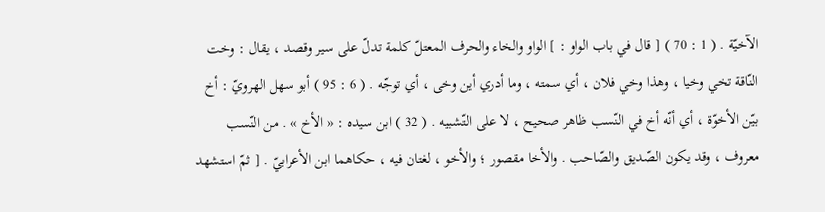الآخيّة . ( 1 : 70 ) [ قال في باب الواو : ] الواو والخاء والحرف المعتلّ كلمة تدلّ على سير وقصد ، يقال : وخت النّاقة تخي وخيا ، وهذا وخي فلان ، أي سمته ، وما أدري أين وخى ، أي توجّه . ( 6 : 95 ) أبو سهل الهرويّ : أخ بيّن الأخوّة ، أي أنّه أخ في النّسب ظاهر صحيح ، لا على التّشبيه . ( 32 ) ابن سيده : « الأخ » . من النّسب معروف ، وقد يكون الصّديق والصّاحب . والأخا مقصور ؛ والأخو ، لغتان فيه ، حكاهما ابن الأعرابيّ . [ ثمّ استشهد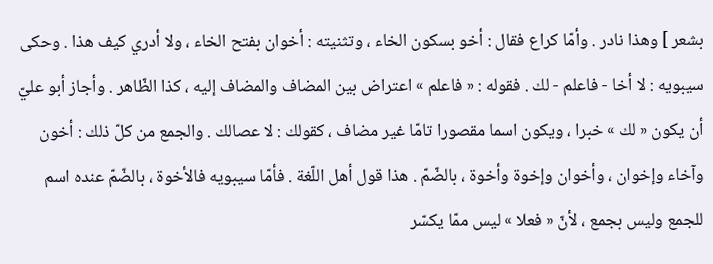بشعر ] وهذا نادر . وأمّا كراع فقال : أخو بسكون الخاء ، وتثنيته : أخوان بفتح الخاء ، ولا أدري كيف هذا . وحكى سيبويه : لا أخا - فاعلم - لك . فقوله : « فاعلم » اعتراض بين المضاف والمضاف إليه ، كذا الظّاهر . وأجاز أبو عليّ أن يكون « لك » خبرا ، ويكون اسما مقصورا تامّا غير مضاف ، كقولك : لا عصالك . والجمع من كلّ ذلك : أخون وآخاء وإخوان ، وأخوان وإخوة وأخوة ، بالضّمّ . هذا قول أهل اللّغة . فأمّا سيبويه فالأخوة ، بالضّمّ عنده اسم للجمع وليس بجمع ، لأنّ « فعلا » ليس ممّا يكسّر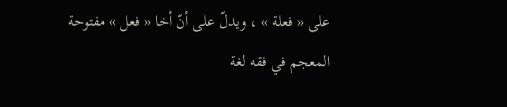على « فعلة » ، ويدلّ على أنّ أخا « فعل » مفتوحة
المعجم في فقه لغة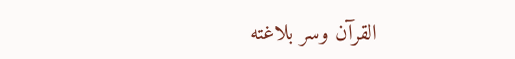القرآن وسر بلاغته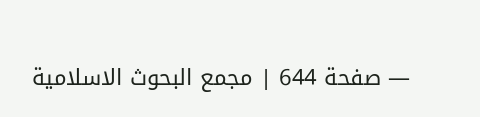— صفحة 644 | مجمع البحوث الاسلامية